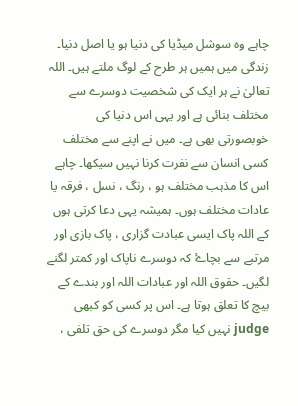چاہے وہ سوشل میڈیا کی دنیا ہو یا اصل دنیا۔ زندگی میں ہمیں ہر طرح کے لوگ ملتے ہیں۔ اللہ تعالیٰ نے ہر ایک کی شخصیت دوسرے سے مختلف بنائی ہے اور یہی اس دنیا کی خوبصورتی بھی ہے۔ میں نے اپنے سے مختلف کسی انسان سے نفرت کرنا نہیں سیکھا۔ چاہے اس کا مذہب مختلف ہو ، رنگ ، نسل ، فرقہ یا عادات مختلف ہوں۔ ہمیشہ یہی دعا کرتی ہوں کے اللہ پاک ایسی عبادت گزاری ، پاک بازی اور مرتبے سے بچاۓ کہ دوسرے ناپاک اور کمتر لگنے لگیں۔ حقوق اللہ اور عبادات اللہ اور بندے کے بیچ کا تعلق ہوتا ہے۔ اس پر کسی کو کبھی judge نہیں کیا مگر دوسرے کی حق تلفی ،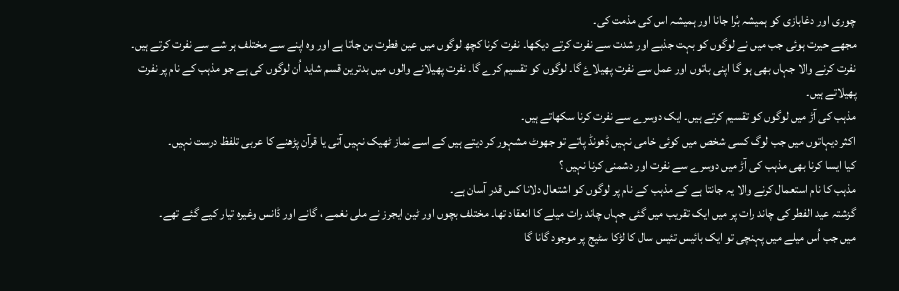چوری اور دغابازی کو ہمیشہ بُرا جانا اور ہمیشہ اس کی مذمت کی۔
مجھے حیرت ہوئی جب میں نے لوگوں کو بہت جذبے اور شدت سے نفرت کرتے دیکھا۔ نفرت کرنا کچھ لوگوں میں عین فطرت بن جاتا ہے اور وہ اپنے سے مختلف ہر شے سے نفرت کرتے ہیں۔ نفرت کرنے والا جہاں بھی ہو گا اپنی باتوں اور عمل سے نفرت پھیلاۓ گا۔ لوگوں کو تقسیم کرے گا۔ نفرت پھیلانے والوں میں بدترین قسم شاید اُن لوگوں کی ہے جو مذہب کے نام پر نفرت پھیلاتے ہیں۔
مذہب کی آڑ میں لوگوں کو تقسیم کرتے ہیں۔ ایک دوسرے سے نفرت کرنا سکھاتے ہیں۔
اکثر دیہاتوں میں جب لوگ کسی شخص میں کوئی خامی نہیں ڈھونڈ پاتے تو جھوٹ مشہور کر دیتے ہیں کے اسے نماز ٹھیک نہیں آتی یا قرآن پڑھنے کا عربی تلفظ درست نہیں۔
کیا ایسا کرنا بھی مذہب کی آڑ میں دوسرے سے نفرت اور دشمنی کرنا نہیں ؟
مذہب کا نام استعمال کرنے والا یہ جانتا ہے کے مذہب کے نام پر لوگوں کو اشتعال دلانا کس قدر آسان ہے۔
گزشتہ عید الفطر کی چاند رات پر میں ایک تقریب میں گئی جہاں چاند رات میلے کا انعقاد تھا۔ مختلف بچوں اور ٹین ایجرز نے ملی نغمے ، گانے اور ڈانس وغیرہ تیار کیے گئے تھے۔
میں جب اُس میلے میں پہنچی تو ایک بائیس تئیس سال کا لڑکا سٹیج پر موجود گانا گا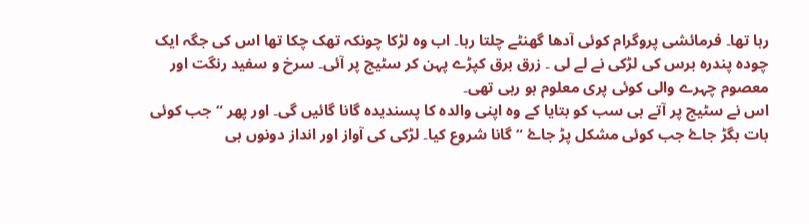رہا تھا۔ فرمائشی پروگرام کوئی آدھا گھنٹے چلتا رہا۔ اب وہ لڑکا چونکہ تھک چکا تھا اس کی جگہ ایک چودہ پندرہ برس کی لڑکی نے لے لی ۔ زرق برق کپڑے پہن کر سٹیج پر آئی۔ سرخ و سفید رنگت اور معصوم چہرے والی کوئی پری معلوم ہو رہی تھی۔
اس نے سٹیج پر آتے ہی سب کو بتایا کے وہ اپنی والدہ کا پسندیدہ گانا گائیں گی۔ اور پھر “جب کوئی بات بگڑ جاۓ جب کوئی مشکل پڑ جاۓ “گانا شروع کیا۔ لڑکی کی آواز اور انداز دونوں ہی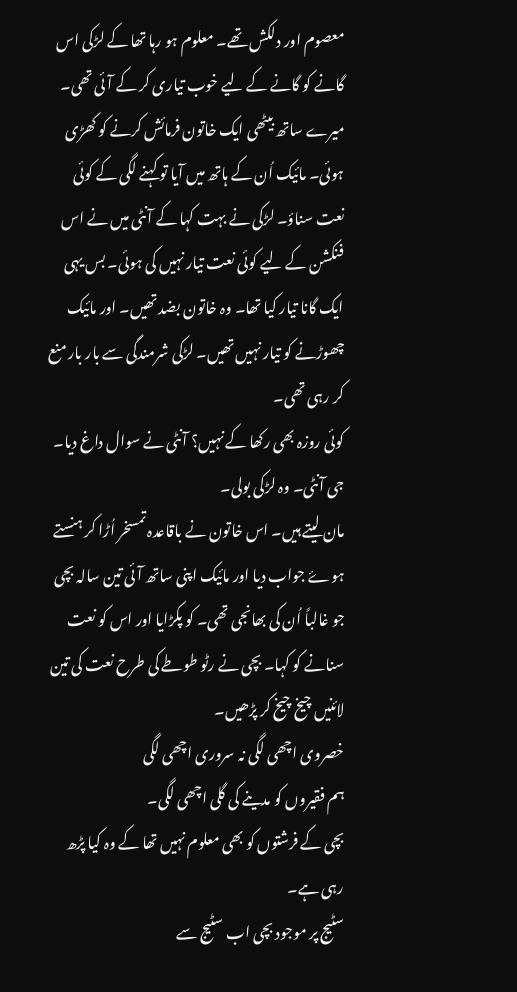معصوم اور دلکش تھے۔ معلوم ہو رہا تھا کے لڑکی اس گانے کو گانے کے لیے خوب تیاری کر کے آئی تھی۔
میرے ساتھ بیٹھی ایک خاتون فرمائش کرنے کو کھڑی ہوئی۔ مائیک اُن کے ہاتھ میں آیا تو کہنے لگی کے کوئی نعت سناؤ۔ لڑکی نے بہت کہا کے آنٹی میں نے اس فنکشن کے لیے کوئی نعت تیار نہیں کی ہوئی۔ بس یہی ایک گانا تیار کیا تھا۔ وہ خاتون بضد تھیں۔ اور مائیک چھوڑنے کو تیار نہیں تھیں۔ لڑکی شرمندگی سے بار بار منع کر رہی تھی۔
کوئی روزہ بھی رکھا کے نہیں؟ آنٹی نے سوال داغ دیا۔
جی آنٹی۔ وہ لڑکی بولی۔
مان لیتے ہیں۔ اس خاتون نے باقاعدہ تمسخر اُڑا کر ہنستے ہوۓ جواب دیا اور مائیک اپنی ساتھ آئی تین سالہ بچی جو غالباً اُن کی بھانجی تھی۔ کو پکڑایا اور اس کو نعت سنانے کو کہا۔ بچی نے رٹو طوطے کی طرح نعت کی تین لائنیں چیخ چیخ کر پڑھیں۔
خصروی اچھی لگی نہ سروری اچھی لگی
ہم فقیروں کو مدینے کی گلی اچھی لگی۔
بچی کے فرشتوں کو بھی معلوم نہیں تھا کے وہ کیا پڑھ رہی ہے۔
سٹیج پر موجود بچی اب سٹیج سے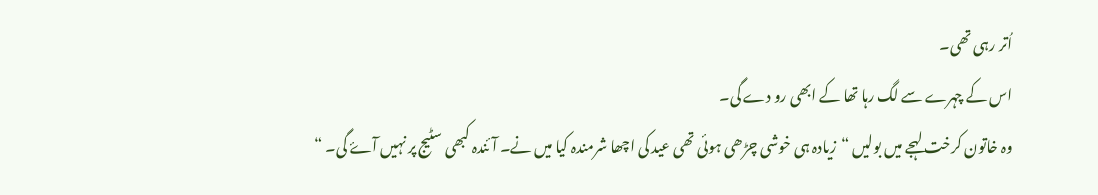اُتر رہی تھی۔
اس کے چہرے سے لگ رہا تھا کے ابھی رو دے گی۔
وہ خاتون کرخت لہجے میں بولیں “زیادہ ہی خوشی چڑھی ہوئی تھی عید کی اچھا شرمندہ کیا میں نے۔ آئندہ کبھی سٹیج پر نہیں آۓ گی۔ “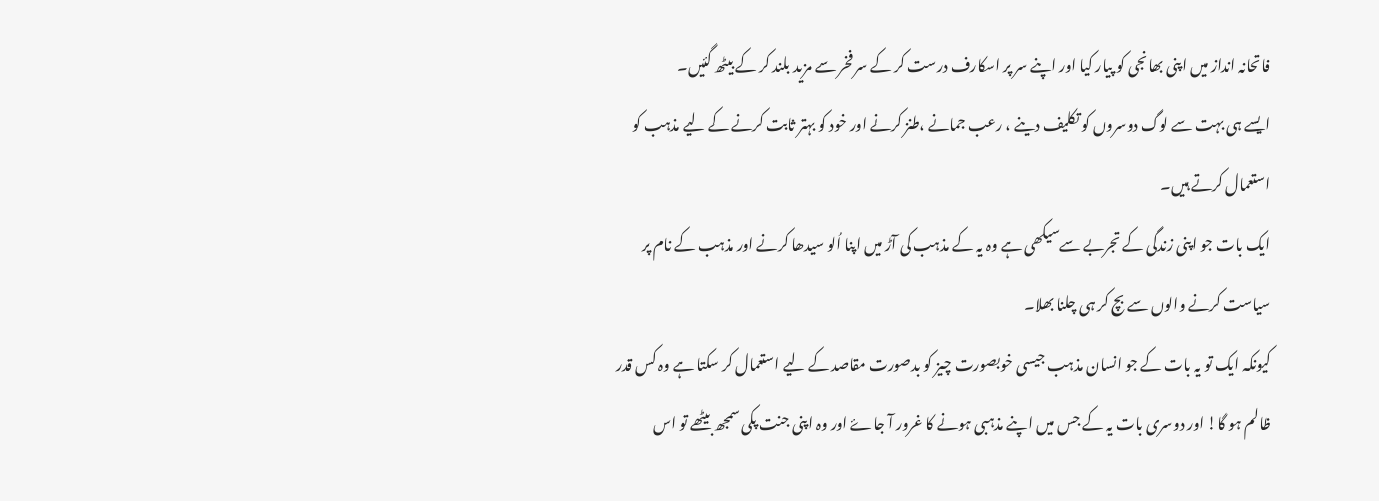فاتحانہ انداز میں اپنی بھانجی کو پیار کیا اور اپنے سر پر اسکارف درست کر کے سر فخر سے مزید بلند کر کے بیٹھ گئیں۔
ایسے ہی بہت سے لوگ دوسروں کو تکلیف دینے ، رعب جمانے ،طنز کرنے اور خود کو بہتر ثابت کرنے کے لیے مذہب کو استعمال کرتے ہیں۔
ایک بات جو اپنی زندگی کے تجربے سےسیکھی ہے وہ یہ کے مذہب کی آڑ میں اپنا اُلو سیدھا کرنے اور مذہب کے نام پر سیاست کرنے والوں سے بچ کر ہی چلنا بھلا۔
کیونکہ ایک تو یہ بات کے جو انسان مذہب جیسی خوبصورت چیز کو بدصورت مقاصد کے لیے استعمال کر سکتا ہے وہ کس قدر ظالم ہو گا! اور دوسری بات یہ کے جس میں اپنے مذہبی ہونے کا غرور آ جاۓ اور وہ اپنی جنت پکی سمجھ بیٹھے تو اس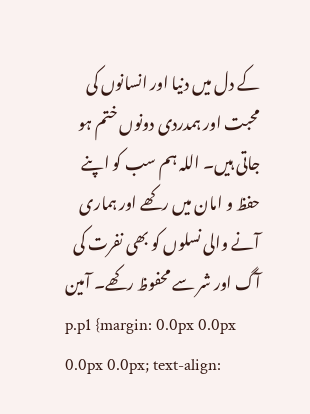کے دل میں دنیا اور انسانوں کی محبت اور ہمدردی دونوں ختم ہو جاتی ہیں۔ اللہ ہم سب کو اپنے حفظ و امان میں رکھے اور ہماری آنے والی نسلوں کو بھی نفرت کی آگ اور شر سے محفوظ رکھے۔ آمین
p.p1 {margin: 0.0px 0.0px 0.0px 0.0px; text-align: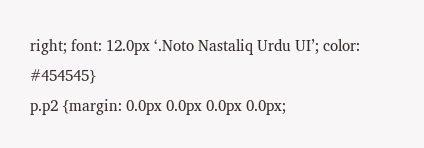right; font: 12.0px ‘.Noto Nastaliq Urdu UI’; color: #454545}
p.p2 {margin: 0.0px 0.0px 0.0px 0.0px;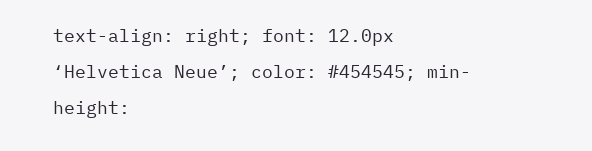text-align: right; font: 12.0px ‘Helvetica Neue’; color: #454545; min-height: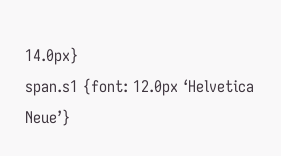14.0px}
span.s1 {font: 12.0px ‘Helvetica Neue’}